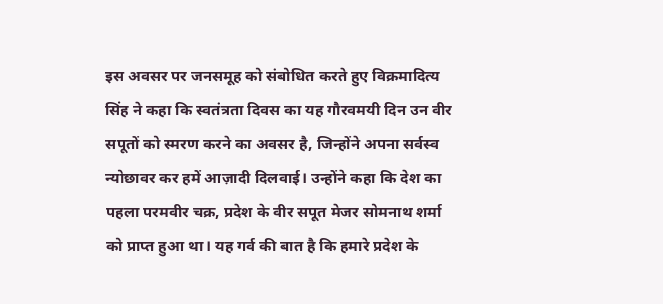इस अवसर पर जनसमूह को संबोधित करते हुए विक्रमादित्य सिंह ने कहा कि स्वतंत्रता दिवस का यह गौरवमयी दिन उन वीर सपूतों को स्मरण करने का अवसर है, जिन्होंने अपना सर्वस्व न्योछावर कर हमें आज़ादी दिलवाई। उन्होंने कहा कि देश का पहला परमवीर चक्र, प्रदेश के वीर सपूत मेजर सोमनाथ शर्मा को प्राप्त हुआ था। यह गर्व की बात है कि हमारे प्रदेश के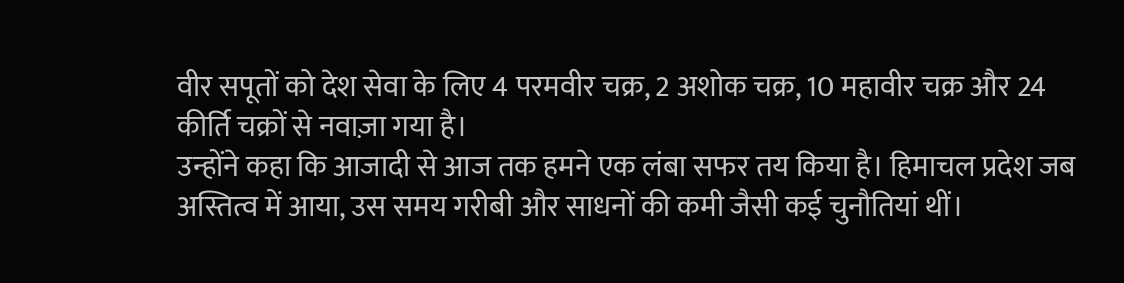वीर सपूतों को देश सेवा के लिए 4 परमवीर चक्र, 2 अशोक चक्र, 10 महावीर चक्र और 24 कीर्ति चक्रों से नवाज़ा गया है।
उन्होंने कहा कि आजादी से आज तक हमने एक लंबा सफर तय किया है। हिमाचल प्रदेश जब अस्तित्व में आया, उस समय गरीबी और साधनों की कमी जैसी कई चुनौतियां थीं।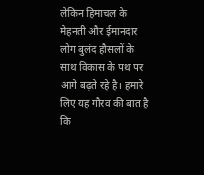लेकिन हिमाचल के मेहनती और ईमानदार लोग बुलंद हौसलों के साथ विकास के पथ पर आगे बढ़ते रहे है। हमारे लिए यह गौरव की बात है कि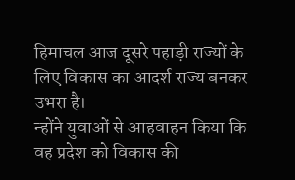हिमाचल आज दूसरे पहाड़ी राज्यों के लिए विकास का आदर्श राज्य बनकर उभरा है।
न्होंने युवाओं से आहवाहन किया कि वह प्रदेश को विकास की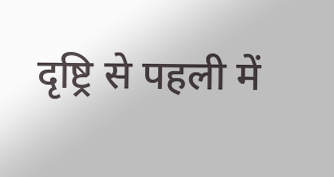दृष्ट्रि से पहली में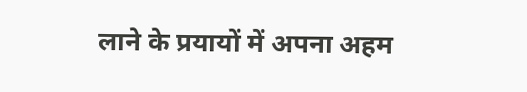लाने के प्रयायों में अपना अहम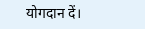योगदान दें।